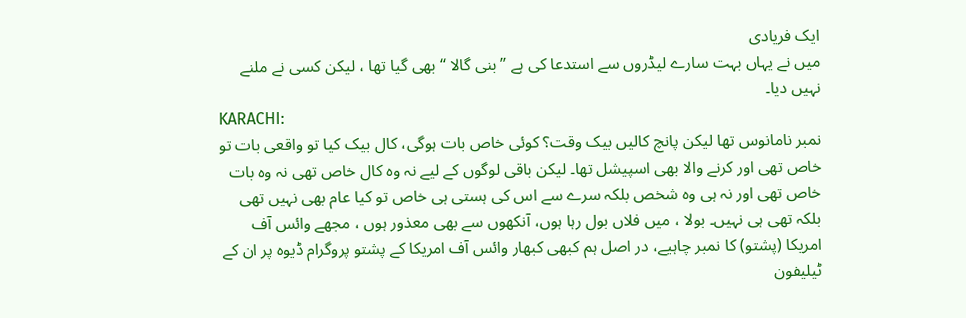ایک فریادی
میں نے یہاں بہت سارے لیڈروں سے استدعا کی ہے ’’بنی گالا ‘‘ بھی گیا تھا ، لیکن کسی نے ملنے نہیں دیا۔
KARACHI:
نمبر نامانوس تھا لیکن پانچ کالیں بیک وقت؟ کوئی خاص بات ہوگی، کال بیک کیا تو واقعی بات تو خاص تھی اور کرنے والا بھی اسپیشل تھا۔ لیکن باقی لوگوں کے لیے نہ وہ کال خاص تھی نہ وہ بات خاص تھی اور نہ ہی وہ شخص بلکہ سرے سے اس کی ہستی ہی خاص تو کیا عام بھی نہیں تھی بلکہ تھی ہی نہیں۔ بولا ، میں فلاں بول رہا ہوں، آنکھوں سے بھی معذور ہوں ، مجھے وائس آف امریکا (پشتو) کا نمبر چاہیے، در اصل ہم کبھی کبھار وائس آف امریکا کے پشتو پروگرام ڈیوہ پر ان کے ٹیلیفون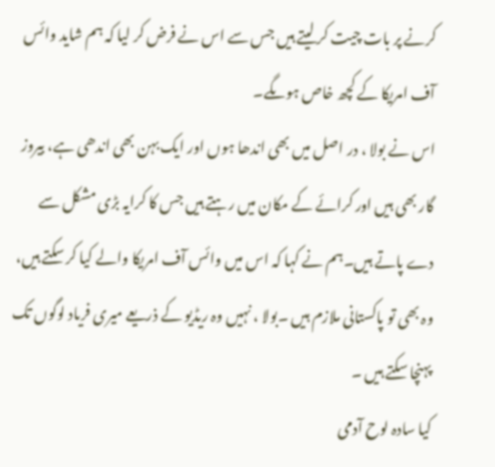کرنے پر بات چیت کر لیتے ہیں جس سے اس نے فرض کر لیا کہ ہم شاید وائس آف امریکا کے کچھ خاص ہوںگے۔
اس نے بولا ، در اصل میں بھی اندھا ہوں اور ایک بہن بھی اندھی ہے، بیروز گار بھی ہیں اور کرائے کے مکان میں رہتے ہیں جس کا کرایہ بڑی مشکل سے دے پاتے ہیں۔ہم نے کہا کہ اس میں وائس آف امریکا والے کیا کر سکتے ہیں، وہ بھی تو پاکستانی ملازم ہیں ۔بولا ، نہیں وہ ریڈیو کے ذریعے میری فریاد لوگوں تک پہنچا سکتے ہیں ۔
کیا سادہ لوح آدمی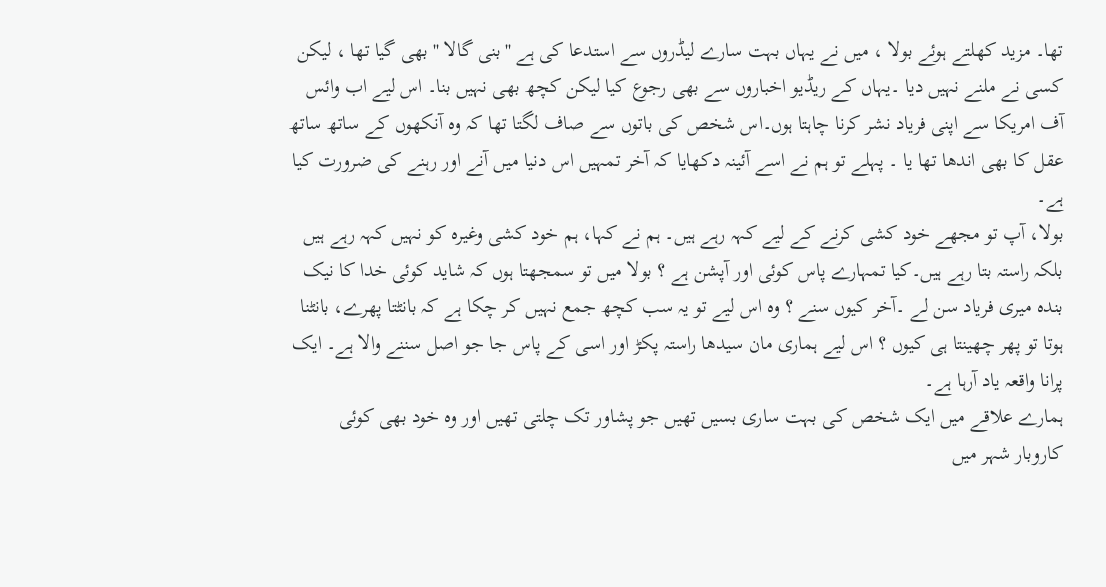تھا۔ مزید کھلتے ہوئے بولا ، میں نے یہاں بہت سارے لیڈروں سے استدعا کی ہے ''بنی گالا '' بھی گیا تھا ، لیکن کسی نے ملنے نہیں دیا ۔یہاں کے ریڈیو اخباروں سے بھی رجوع کیا لیکن کچھ بھی نہیں بنا۔ اس لیے اب وائس آف امریکا سے اپنی فریاد نشر کرنا چاہتا ہوں۔اس شخص کی باتوں سے صاف لگتا تھا کہ وہ آنکھوں کے ساتھ ساتھ عقل کا بھی اندھا تھا یا ۔ پہلے تو ہم نے اسے آئینہ دکھایا کہ آخر تمہیں اس دنیا میں آنے اور رہنے کی ضرورت کیا ہے۔
بولا، آپ تو مجھے خود کشی کرنے کے لیے کہہ رہے ہیں۔ ہم نے کہا، ہم خود کشی وغیرہ کو نہیں کہہ رہے ہیں بلکہ راستہ بتا رہے ہیں۔کیا تمہارے پاس کوئی اور آپشن ہے ؟ بولا میں تو سمجھتا ہوں کہ شاید کوئی خدا کا نیک بندہ میری فریاد سن لے ۔آخر کیوں سنے ؟ وہ اس لیے تو یہ سب کچھ جمع نہیں کر چکا ہے کہ بانٹتا پھرے، بانٹنا ہوتا تو پھر چھینتا ہی کیوں ؟ اس لیے ہماری مان سیدھا راستہ پکڑ اور اسی کے پاس جا جو اصل سننے والا ہے۔ ایک پرانا واقعہ یاد آرہا ہے۔
ہمارے علاقے میں ایک شخص کی بہت ساری بسیں تھیں جو پشاور تک چلتی تھیں اور وہ خود بھی کوئی کاروبار شہر میں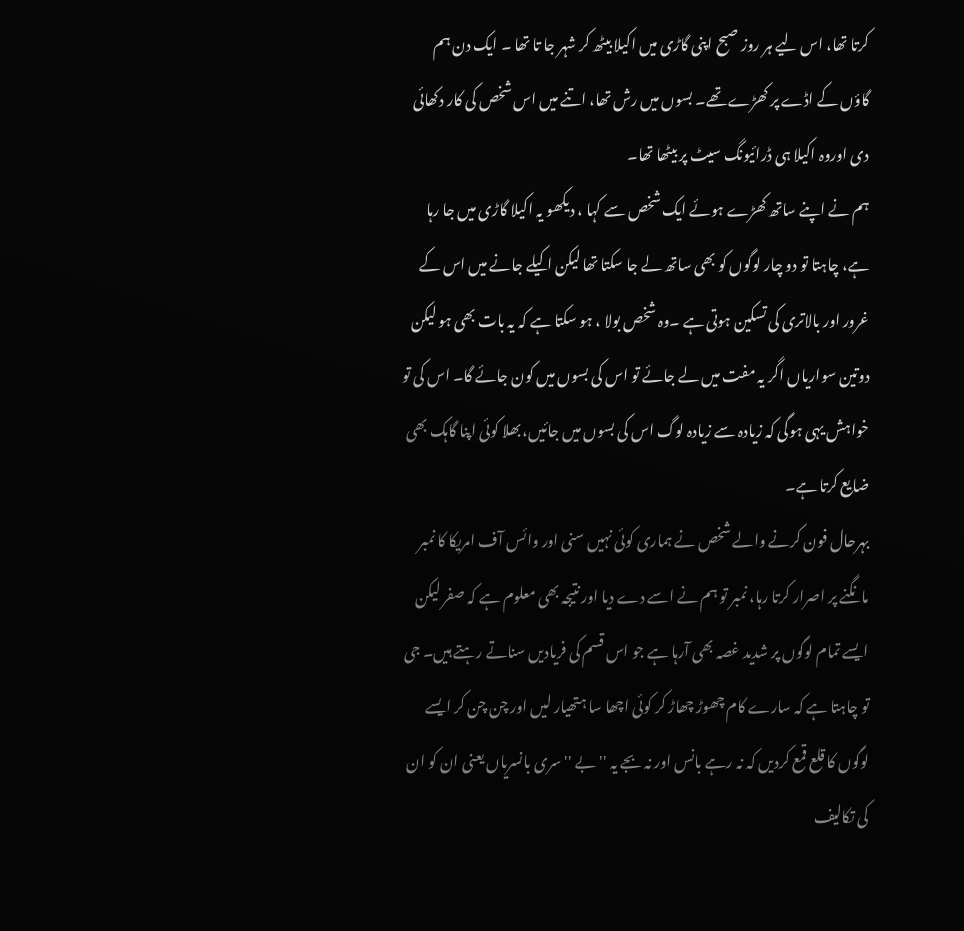کرتا تھا، اس لیے ہر روز صبح اپنی گاڑی میں اکیلا بیٹھ کر شہر جا تا تھا ۔ ایک دن ہم گاؤں کے اڈے پر کھڑے تھے۔ بسوں میں رش تھا، اتنے میں اس شخص کی کار دکھائی دی اوروہ اکیلا ہی ڈرائیونگ سیٹ پر بیٹھا تھا۔
ہم نے اپنے ساتھ کھڑے ہوئے ایک شخص سے کہا ، دیکھو یہ اکیلا گاڑی میں جا رہا ہے، چاہتا تو دو چار لوگوں کو بھی ساتھ لے جا سکتا تھا لیکن اکیلے جانے میں اس کے غرور اور بالاتری کی تسکین ہوتی ہے ۔وہ شخص بولا ، ہو سکتا ہے کہ یہ بات بھی ہو لیکن دوتین سواریاں اگر یہ مفت میں لے جائے تو اس کی بسوں میں کون جائے گا۔ اس کی تو خواہش یہی ہوگی کہ زیادہ سے زیادہ لوگ اس کی بسوں میں جائیں، بھلا کوئی اپنا گاہک بھی ضایع کرتا ہے۔
بہرحال فون کرنے والے شخص نے ہماری کوئی نہیں سنی اور وائس آف امریکا کا نمبر مانگنے پر اصرار کرتا رہا، نمبر تو ہم نے اسے دے دیا اور نتیجہ بھی معلوم ہے کہ صفر لیکن ایسے تمام لوگوں پر شدید غصہ بھی آرہا ہے جو اس قسم کی فریادیں سناتے رہتے ہیں۔ جی تو چاہتا ہے کہ سارے کام چھوڑ چھاڑ کر کوئی اچھا سا ہتھیار لیں اور چن چن کر ایسے لوگوں کا قلع قمع کردیں کہ نہ رہے بانس اور نہ بجے یہ '' بے '' سری بانسریاں یعنی ان کو ان کی تکالیف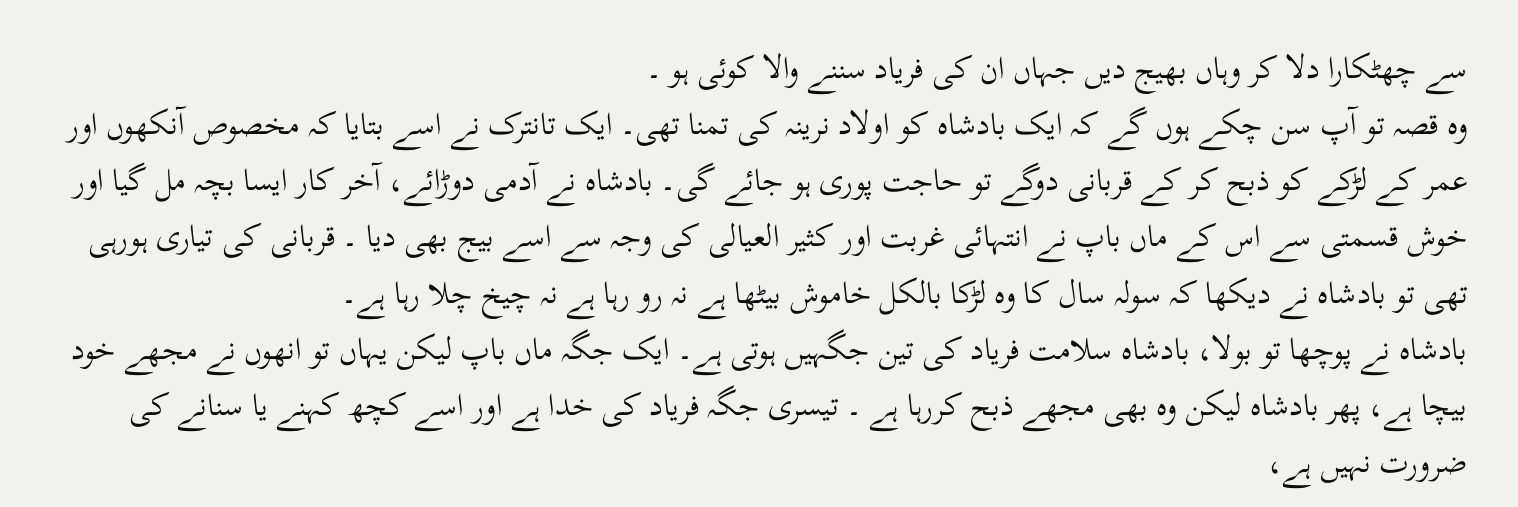سے چھٹکارا دلا کر وہاں بھیج دیں جہاں ان کی فریاد سننے والا کوئی ہو ۔
وہ قصہ تو آپ سن چکے ہوں گے کہ ایک بادشاہ کو اولاد نرینہ کی تمنا تھی۔ ایک تانترک نے اسے بتایا کہ مخصوص آنکھوں اور عمر کے لڑکے کو ذبح کر کے قربانی دوگے تو حاجت پوری ہو جائے گی۔ بادشاہ نے آدمی دوڑائے، آخر کار ایسا بچہ مل گیا اور خوش قسمتی سے اس کے ماں باپ نے انتہائی غربت اور کثیر العیالی کی وجہ سے اسے بیج بھی دیا ۔ قربانی کی تیاری ہورہی تھی تو بادشاہ نے دیکھا کہ سولہ سال کا وہ لڑکا بالکل خاموش بیٹھا ہے نہ رو رہا ہے نہ چیخ چلا رہا ہے۔
بادشاہ نے پوچھا تو بولا، بادشاہ سلامت فریاد کی تین جگہیں ہوتی ہے۔ ایک جگہ ماں باپ لیکن یہاں تو انھوں نے مجھے خود بیچا ہے، پھر بادشاہ لیکن وہ بھی مجھے ذبح کررہا ہے ۔ تیسری جگہ فریاد کی خدا ہے اور اسے کچھ کہنے یا سنانے کی ضرورت نہیں ہے،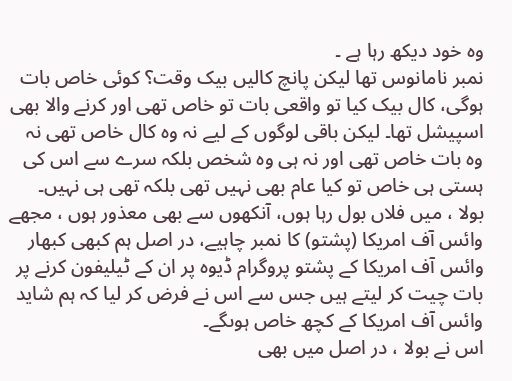وہ خود دیکھ رہا ہے ۔
نمبر نامانوس تھا لیکن پانچ کالیں بیک وقت؟ کوئی خاص بات ہوگی، کال بیک کیا تو واقعی بات تو خاص تھی اور کرنے والا بھی اسپیشل تھا۔ لیکن باقی لوگوں کے لیے نہ وہ کال خاص تھی نہ وہ بات خاص تھی اور نہ ہی وہ شخص بلکہ سرے سے اس کی ہستی ہی خاص تو کیا عام بھی نہیں تھی بلکہ تھی ہی نہیں۔ بولا ، میں فلاں بول رہا ہوں، آنکھوں سے بھی معذور ہوں ، مجھے وائس آف امریکا (پشتو) کا نمبر چاہیے، در اصل ہم کبھی کبھار وائس آف امریکا کے پشتو پروگرام ڈیوہ پر ان کے ٹیلیفون کرنے پر بات چیت کر لیتے ہیں جس سے اس نے فرض کر لیا کہ ہم شاید وائس آف امریکا کے کچھ خاص ہوںگے۔
اس نے بولا ، در اصل میں بھی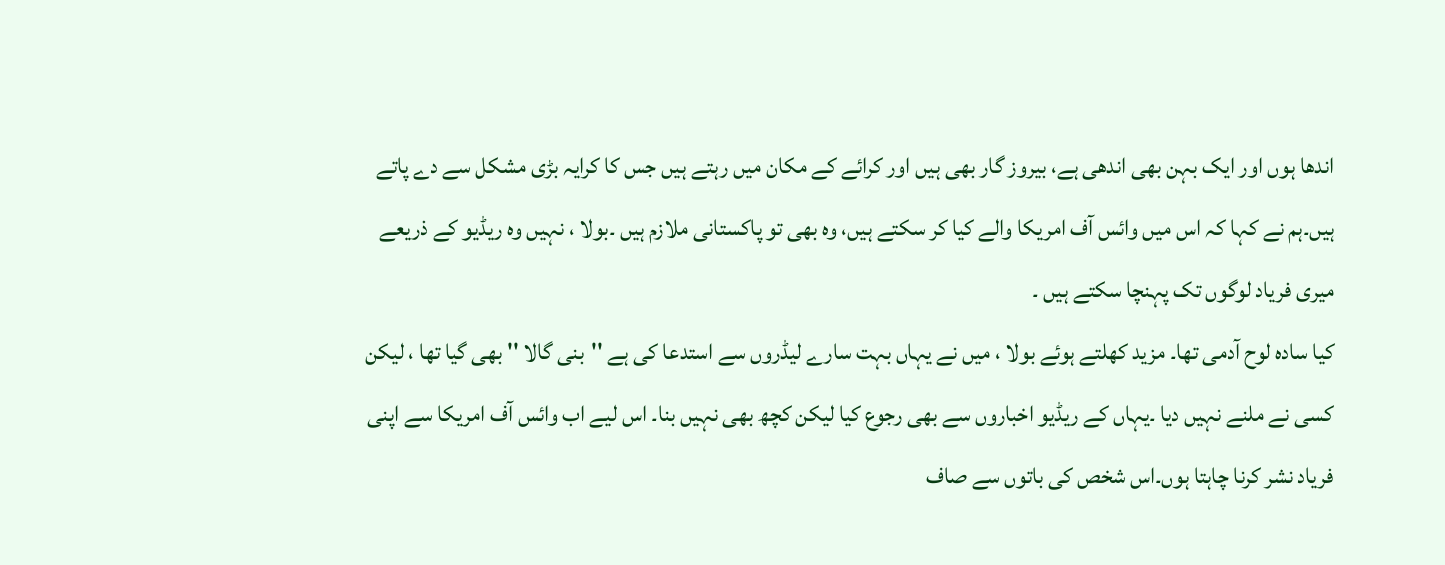اندھا ہوں اور ایک بہن بھی اندھی ہے، بیروز گار بھی ہیں اور کرائے کے مکان میں رہتے ہیں جس کا کرایہ بڑی مشکل سے دے پاتے ہیں۔ہم نے کہا کہ اس میں وائس آف امریکا والے کیا کر سکتے ہیں، وہ بھی تو پاکستانی ملازم ہیں ۔بولا ، نہیں وہ ریڈیو کے ذریعے میری فریاد لوگوں تک پہنچا سکتے ہیں ۔
کیا سادہ لوح آدمی تھا۔ مزید کھلتے ہوئے بولا ، میں نے یہاں بہت سارے لیڈروں سے استدعا کی ہے ''بنی گالا '' بھی گیا تھا ، لیکن کسی نے ملنے نہیں دیا ۔یہاں کے ریڈیو اخباروں سے بھی رجوع کیا لیکن کچھ بھی نہیں بنا۔ اس لیے اب وائس آف امریکا سے اپنی فریاد نشر کرنا چاہتا ہوں۔اس شخص کی باتوں سے صاف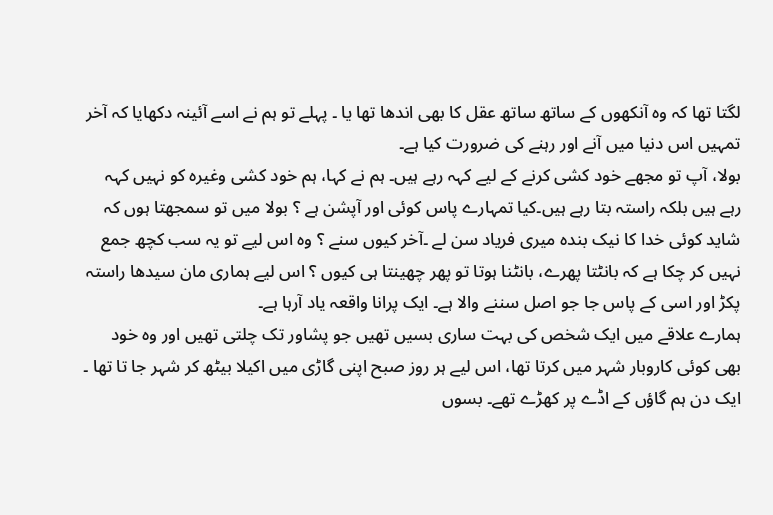لگتا تھا کہ وہ آنکھوں کے ساتھ ساتھ عقل کا بھی اندھا تھا یا ۔ پہلے تو ہم نے اسے آئینہ دکھایا کہ آخر تمہیں اس دنیا میں آنے اور رہنے کی ضرورت کیا ہے۔
بولا، آپ تو مجھے خود کشی کرنے کے لیے کہہ رہے ہیں۔ ہم نے کہا، ہم خود کشی وغیرہ کو نہیں کہہ رہے ہیں بلکہ راستہ بتا رہے ہیں۔کیا تمہارے پاس کوئی اور آپشن ہے ؟ بولا میں تو سمجھتا ہوں کہ شاید کوئی خدا کا نیک بندہ میری فریاد سن لے ۔آخر کیوں سنے ؟ وہ اس لیے تو یہ سب کچھ جمع نہیں کر چکا ہے کہ بانٹتا پھرے، بانٹنا ہوتا تو پھر چھینتا ہی کیوں ؟ اس لیے ہماری مان سیدھا راستہ پکڑ اور اسی کے پاس جا جو اصل سننے والا ہے۔ ایک پرانا واقعہ یاد آرہا ہے۔
ہمارے علاقے میں ایک شخص کی بہت ساری بسیں تھیں جو پشاور تک چلتی تھیں اور وہ خود بھی کوئی کاروبار شہر میں کرتا تھا، اس لیے ہر روز صبح اپنی گاڑی میں اکیلا بیٹھ کر شہر جا تا تھا ۔ ایک دن ہم گاؤں کے اڈے پر کھڑے تھے۔ بسوں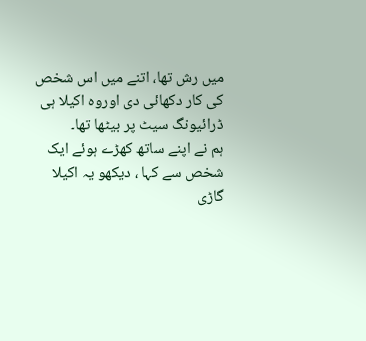میں رش تھا، اتنے میں اس شخص کی کار دکھائی دی اوروہ اکیلا ہی ڈرائیونگ سیٹ پر بیٹھا تھا۔
ہم نے اپنے ساتھ کھڑے ہوئے ایک شخص سے کہا ، دیکھو یہ اکیلا گاڑی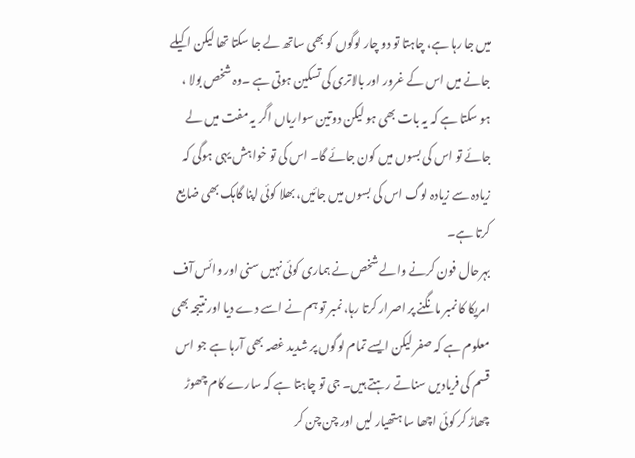میں جا رہا ہے، چاہتا تو دو چار لوگوں کو بھی ساتھ لے جا سکتا تھا لیکن اکیلے جانے میں اس کے غرور اور بالاتری کی تسکین ہوتی ہے ۔وہ شخص بولا ، ہو سکتا ہے کہ یہ بات بھی ہو لیکن دوتین سواریاں اگر یہ مفت میں لے جائے تو اس کی بسوں میں کون جائے گا۔ اس کی تو خواہش یہی ہوگی کہ زیادہ سے زیادہ لوگ اس کی بسوں میں جائیں، بھلا کوئی اپنا گاہک بھی ضایع کرتا ہے۔
بہرحال فون کرنے والے شخص نے ہماری کوئی نہیں سنی اور وائس آف امریکا کا نمبر مانگنے پر اصرار کرتا رہا، نمبر تو ہم نے اسے دے دیا اور نتیجہ بھی معلوم ہے کہ صفر لیکن ایسے تمام لوگوں پر شدید غصہ بھی آرہا ہے جو اس قسم کی فریادیں سناتے رہتے ہیں۔ جی تو چاہتا ہے کہ سارے کام چھوڑ چھاڑ کر کوئی اچھا سا ہتھیار لیں اور چن چن کر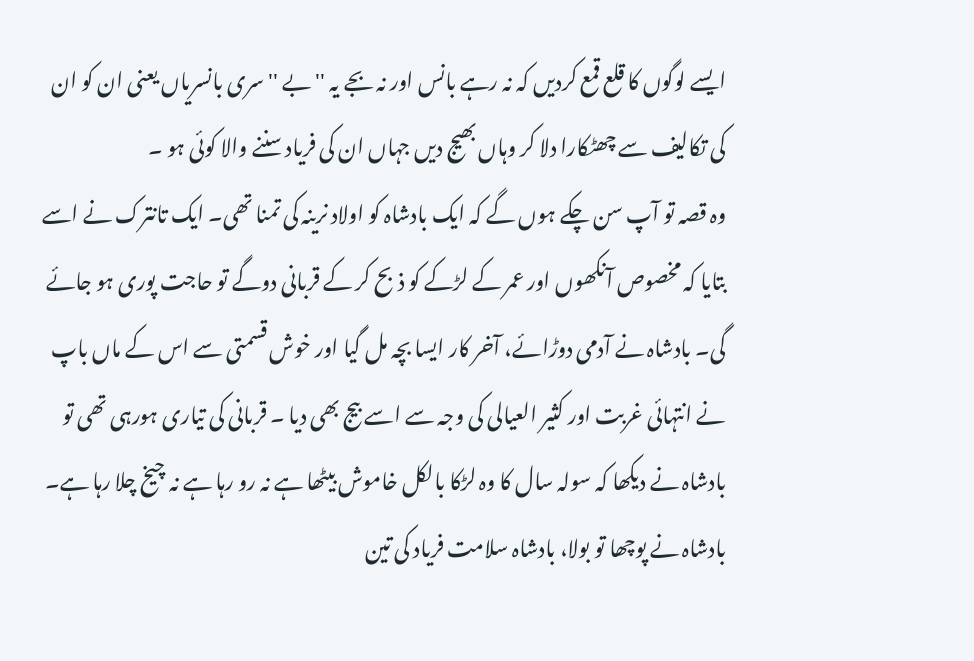ایسے لوگوں کا قلع قمع کردیں کہ نہ رہے بانس اور نہ بجے یہ '' بے '' سری بانسریاں یعنی ان کو ان کی تکالیف سے چھٹکارا دلا کر وہاں بھیج دیں جہاں ان کی فریاد سننے والا کوئی ہو ۔
وہ قصہ تو آپ سن چکے ہوں گے کہ ایک بادشاہ کو اولاد نرینہ کی تمنا تھی۔ ایک تانترک نے اسے بتایا کہ مخصوص آنکھوں اور عمر کے لڑکے کو ذبح کر کے قربانی دوگے تو حاجت پوری ہو جائے گی۔ بادشاہ نے آدمی دوڑائے، آخر کار ایسا بچہ مل گیا اور خوش قسمتی سے اس کے ماں باپ نے انتہائی غربت اور کثیر العیالی کی وجہ سے اسے بیج بھی دیا ۔ قربانی کی تیاری ہورہی تھی تو بادشاہ نے دیکھا کہ سولہ سال کا وہ لڑکا بالکل خاموش بیٹھا ہے نہ رو رہا ہے نہ چیخ چلا رہا ہے۔
بادشاہ نے پوچھا تو بولا، بادشاہ سلامت فریاد کی تین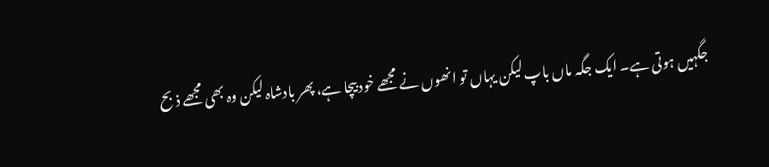جگہیں ہوتی ہے۔ ایک جگہ ماں باپ لیکن یہاں تو انھوں نے مجھے خود بیچا ہے، پھر بادشاہ لیکن وہ بھی مجھے ذبح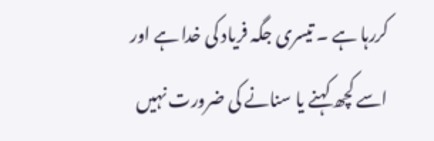کررہا ہے ۔ تیسری جگہ فریاد کی خدا ہے اور اسے کچھ کہنے یا سنانے کی ضرورت نہیں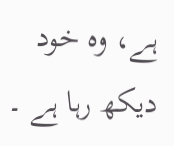ہے، وہ خود دیکھ رہا ہے ۔